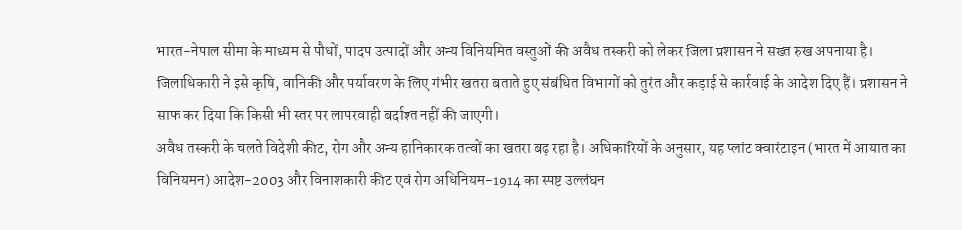भारत-नेपाल सीमा के माध्यम से पौधों, पादप उत्पादों और अन्य विनियमित वस्तुओं की अवैध तस्करी को लेकर जिला प्रशासन ने सख्त रुख अपनाया है। जिलाधिकारी ने इसे कृषि, वानिकी और पर्यावरण के लिए गंभीर खतरा बताते हुए संबंधित विभागों को तुरंत और कड़ाई से कार्रवाई के आदेश दिए हैं। प्रशासन ने साफ कर दिया कि किसी भी स्तर पर लापरवाही बर्दाश्त नहीं की जाएगी।
अवैध तस्करी के चलते विदेशी कीट, रोग और अन्य हानिकारक तत्वों का खतरा बढ़ रहा है। अधिकारियों के अनुसार, यह प्लांट क्वारंटाइन (भारत में आयात का विनियमन) आदेश-2003 और विनाशकारी कीट एवं रोग अधिनियम-1914 का स्पष्ट उल्लंघन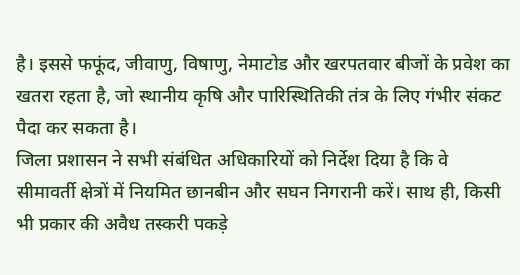है। इससे फफूंद, जीवाणु, विषाणु, नेमाटोड और खरपतवार बीजों के प्रवेश का खतरा रहता है, जो स्थानीय कृषि और पारिस्थितिकी तंत्र के लिए गंभीर संकट पैदा कर सकता है।
जिला प्रशासन ने सभी संबंधित अधिकारियों को निर्देश दिया है कि वे सीमावर्ती क्षेत्रों में नियमित छानबीन और सघन निगरानी करें। साथ ही, किसी भी प्रकार की अवैध तस्करी पकड़े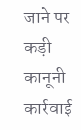जाने पर कड़ी कानूनी कार्रवाई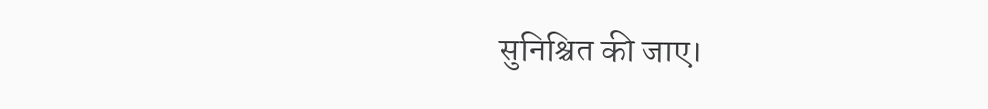सुनिश्चित की जाए।